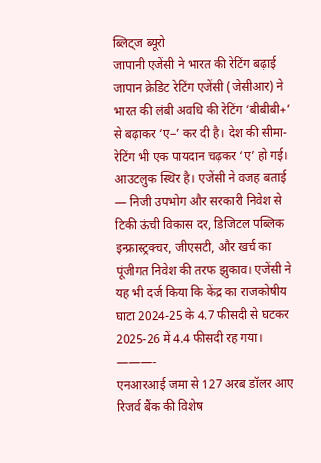ब्लिट्ज ब्यूरो
जापानी एजेंसी ने भारत की रेटिंग बढ़ाई
जापान क्रेडिट रेटिंग एजेंसी (जेसीआर) ने भारत की लंबी अवधि की रेटिंग ‘बीबीबी+’ से बढ़ाकर ‘ए−’ कर दी है। देश की सीमा-रेटिंग भी एक पायदान चढ़कर ‘ए’ हो गई। आउटलुक स्थिर है। एजेंसी ने वजह बताई — निजी उपभोग और सरकारी निवेश से टिकी ऊंची विकास दर, डिजिटल पब्लिक इन्फ्रास्ट्रक्चर, जीएसटी, और खर्च का पूंजीगत निवेश की तरफ झुकाव। एजेंसी ने यह भी दर्ज किया कि केंद्र का राजकोषीय घाटा 2024-25 के 4.7 फीसदी से घटकर 2025-26 में 4.4 फीसदी रह गया।
———-
एनआरआई जमा से 127 अरब डॉलर आए
रिजर्व बैंक की विशेष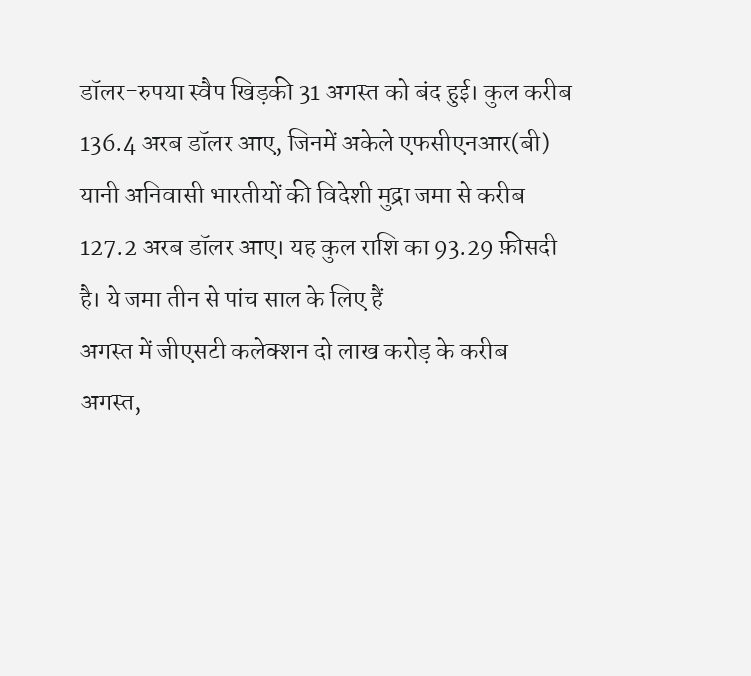डॉलर-रुपया स्वैप खिड़की 31 अगस्त को बंद हुई। कुल करीब 136.4 अरब डॉलर आए, जिनमें अकेले एफसीएनआर(बी) यानी अनिवासी भारतीयों की विदेशी मुद्रा जमा से करीब 127.2 अरब डॉलर आए। यह कुल राशि का 93.29 फ़ीसदी है। ये जमा तीन से पांच साल के लिए हैं
अगस्त में जीएसटी कलेक्शन दो लाख करोड़ के करीब
अगस्त,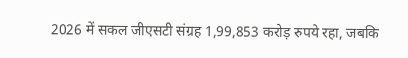2026 में सकल जीएसटी संग्रह 1,99,853 करोड़ रुपये रहा, जबकि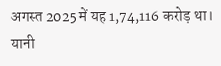अगस्त 2025 में यह 1,74,116 करोड़ था। यानी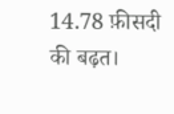14.78 फ़ीसदी की बढ़त।